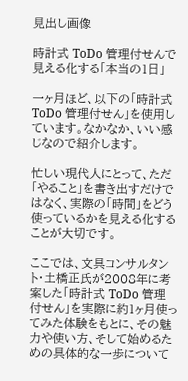見出し画像

時計式 ToDo 管理付せんで見える化する「本当の1日」

一ヶ月ほど、以下の「時計式 ToDo 管理付せん」を使用しています。なかなか、いい感じなので紹介します。

忙しい現代人にとって、ただ「やること」を書き出すだけではなく、実際の「時間」をどう使っているかを見える化することが大切です。

ここでは、文具コンサルタント・土橋正氏が2008年に考案した「時計式 ToDo 管理付せん」を実際に約1ヶ月使ってみた体験をもとに、その魅力や使い方、そして始めるための具体的な一歩について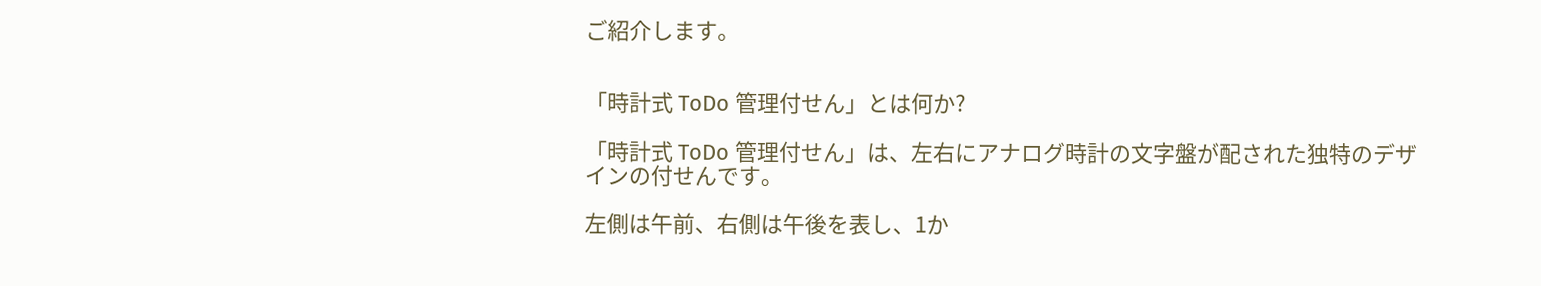ご紹介します。


「時計式 ToDo 管理付せん」とは何か?

「時計式 ToDo 管理付せん」は、左右にアナログ時計の文字盤が配された独特のデザインの付せんです。

左側は午前、右側は午後を表し、1か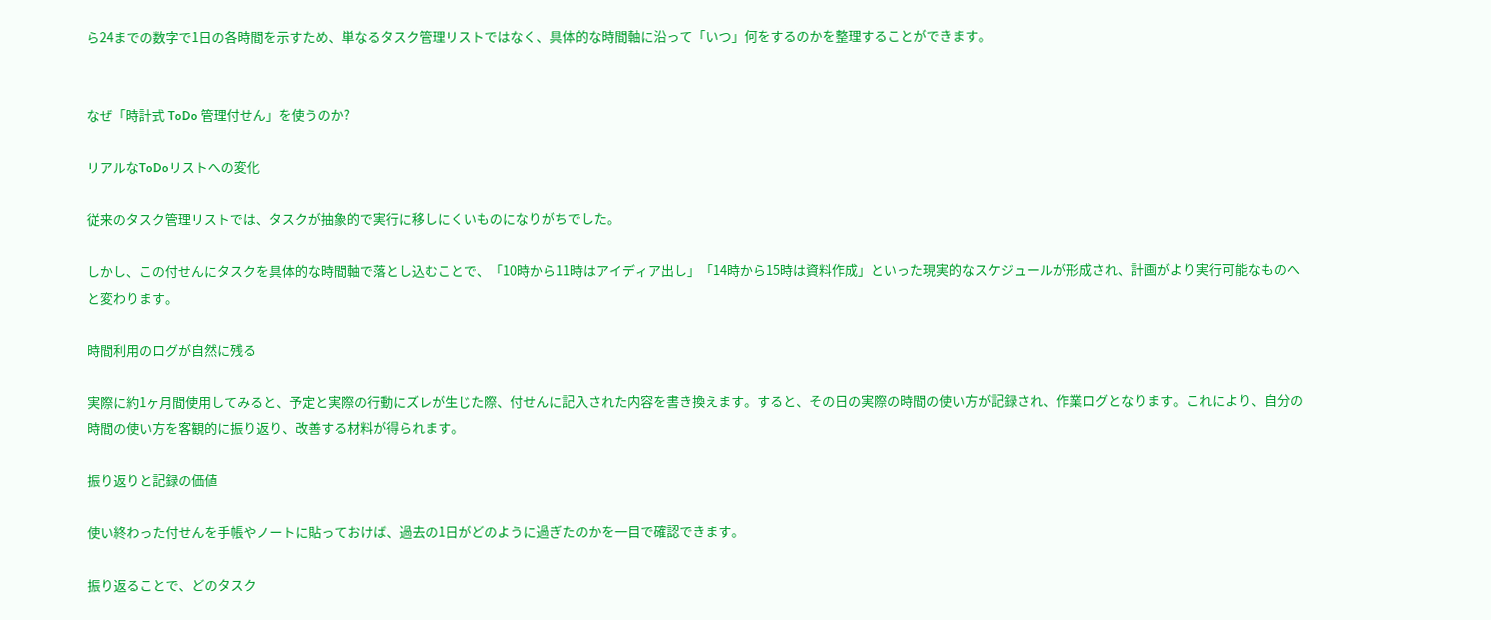ら24までの数字で1日の各時間を示すため、単なるタスク管理リストではなく、具体的な時間軸に沿って「いつ」何をするのかを整理することができます。


なぜ「時計式 ToDo 管理付せん」を使うのか?

リアルなToDoリストへの変化

従来のタスク管理リストでは、タスクが抽象的で実行に移しにくいものになりがちでした。

しかし、この付せんにタスクを具体的な時間軸で落とし込むことで、「10時から11時はアイディア出し」「14時から15時は資料作成」といった現実的なスケジュールが形成され、計画がより実行可能なものへと変わります。

時間利用のログが自然に残る

実際に約1ヶ月間使用してみると、予定と実際の行動にズレが生じた際、付せんに記入された内容を書き換えます。すると、その日の実際の時間の使い方が記録され、作業ログとなります。これにより、自分の時間の使い方を客観的に振り返り、改善する材料が得られます。

振り返りと記録の価値

使い終わった付せんを手帳やノートに貼っておけば、過去の1日がどのように過ぎたのかを一目で確認できます。

振り返ることで、どのタスク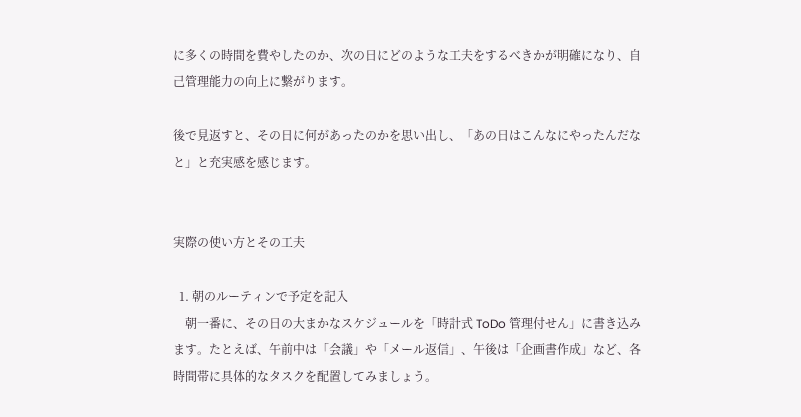に多くの時間を費やしたのか、次の日にどのような工夫をするべきかが明確になり、自己管理能力の向上に繋がります。

後で見返すと、その日に何があったのかを思い出し、「あの日はこんなにやったんだなと」と充実感を感じます。


実際の使い方とその工夫

  1. 朝のルーティンで予定を記入
    朝一番に、その日の大まかなスケジュールを「時計式 ToDo 管理付せん」に書き込みます。たとえば、午前中は「会議」や「メール返信」、午後は「企画書作成」など、各時間帯に具体的なタスクを配置してみましょう。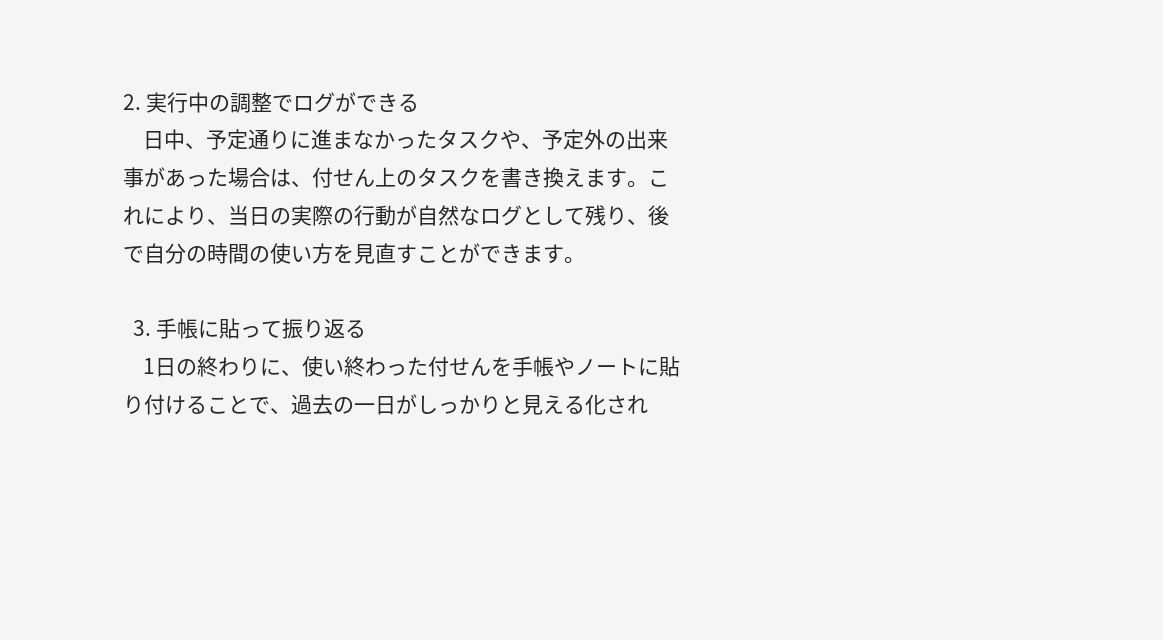2. 実行中の調整でログができる
    日中、予定通りに進まなかったタスクや、予定外の出来事があった場合は、付せん上のタスクを書き換えます。これにより、当日の実際の行動が自然なログとして残り、後で自分の時間の使い方を見直すことができます。

  3. 手帳に貼って振り返る
    1日の終わりに、使い終わった付せんを手帳やノートに貼り付けることで、過去の一日がしっかりと見える化され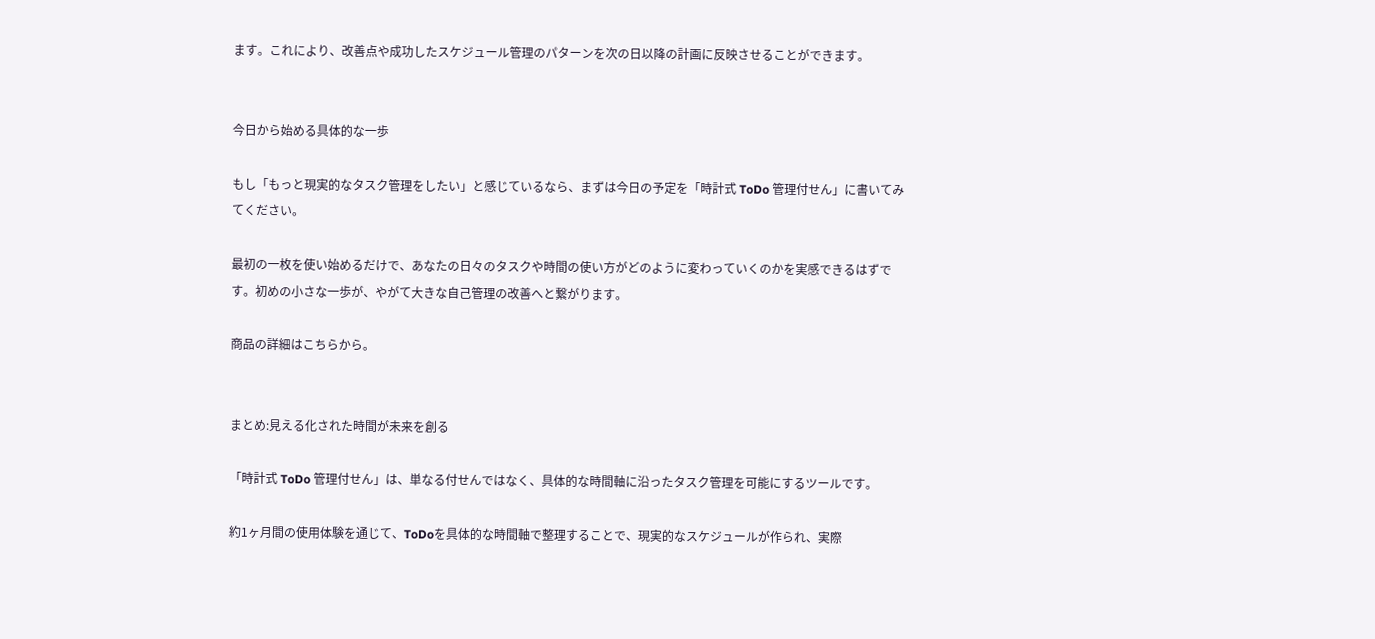ます。これにより、改善点や成功したスケジュール管理のパターンを次の日以降の計画に反映させることができます。


今日から始める具体的な一歩

もし「もっと現実的なタスク管理をしたい」と感じているなら、まずは今日の予定を「時計式 ToDo 管理付せん」に書いてみてください。

最初の一枚を使い始めるだけで、あなたの日々のタスクや時間の使い方がどのように変わっていくのかを実感できるはずです。初めの小さな一歩が、やがて大きな自己管理の改善へと繋がります。

商品の詳細はこちらから。


まとめ:見える化された時間が未来を創る

「時計式 ToDo 管理付せん」は、単なる付せんではなく、具体的な時間軸に沿ったタスク管理を可能にするツールです。

約1ヶ月間の使用体験を通じて、ToDoを具体的な時間軸で整理することで、現実的なスケジュールが作られ、実際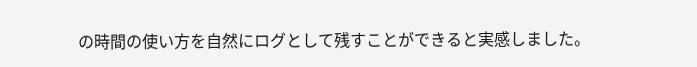の時間の使い方を自然にログとして残すことができると実感しました。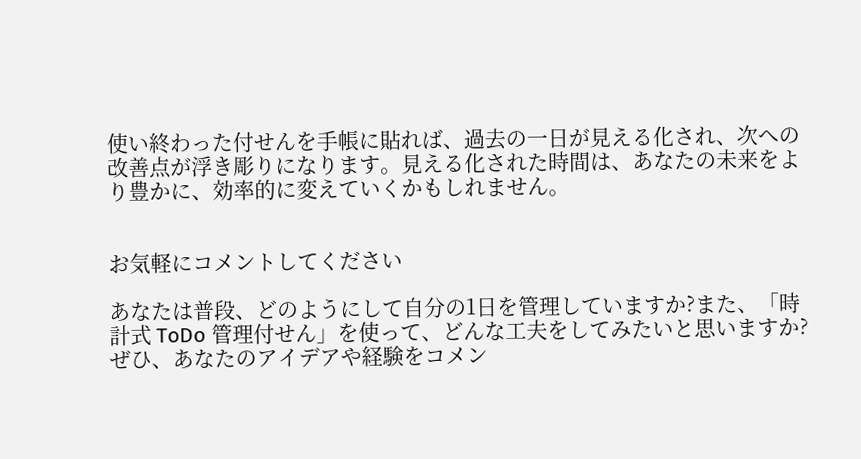使い終わった付せんを手帳に貼れば、過去の一日が見える化され、次への改善点が浮き彫りになります。見える化された時間は、あなたの未来をより豊かに、効率的に変えていくかもしれません。


お気軽にコメントしてください

あなたは普段、どのようにして自分の1日を管理していますか?また、「時計式 ToDo 管理付せん」を使って、どんな工夫をしてみたいと思いますか?ぜひ、あなたのアイデアや経験をコメン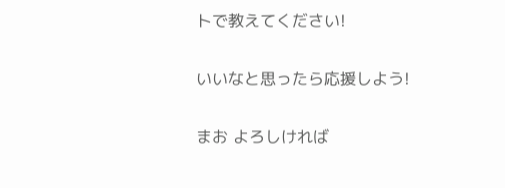トで教えてください!

いいなと思ったら応援しよう!

まお よろしければ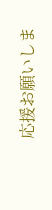応援お願いしま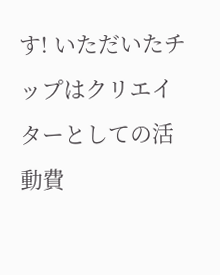す! いただいたチップはクリエイターとしての活動費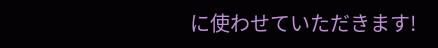に使わせていただきます!